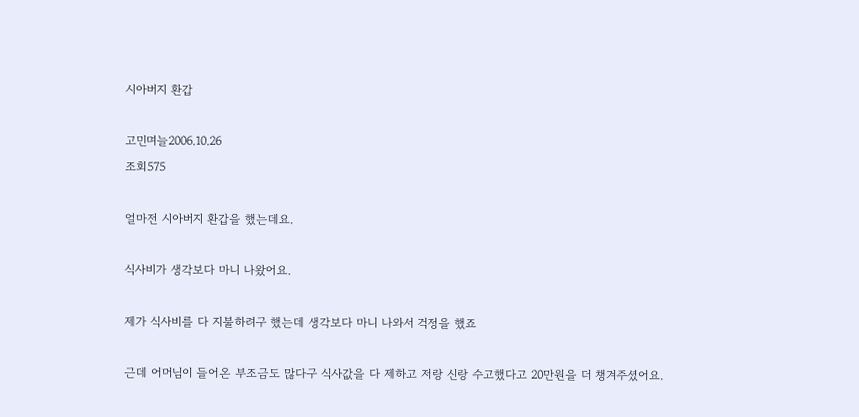시아버지 환갑

고민며늘2006.10.26
조회575

얼마전 시아버지 환갑을 했는데요.

식사비가 생각보다 마니 나왔어요.

제가 식사비를 다 지불하려구 했는데 생각보다 마니 나와서 걱정을 했죠

근데 어머님이 들어온 부조금도 많다구 식사값을 다 제하고 저랑 신랑 수고했다고 20만원을 더 챙겨주셨어요.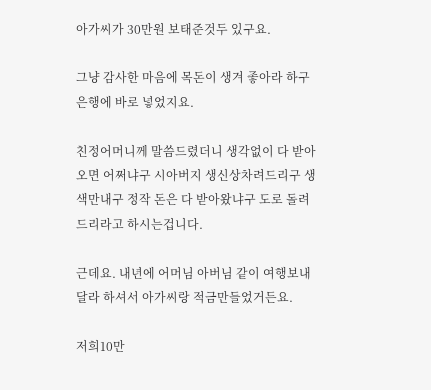아가씨가 30만원 보태준것두 있구요.

그냥 감사한 마음에 목돈이 생겨 좋아라 하구 은행에 바로 넣었지요.

친정어머니께 말씀드렸더니 생각없이 다 받아오면 어쩌냐구 시아버지 생신상차려드리구 생색만내구 정작 돈은 다 받아왔냐구 도로 돌려드리라고 하시는겁니다.

근데요. 내년에 어머님 아버님 같이 여행보내달라 하셔서 아가씨랑 적금만들었거든요.

저희10만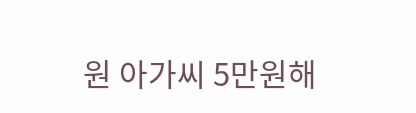원 아가씨 5만원해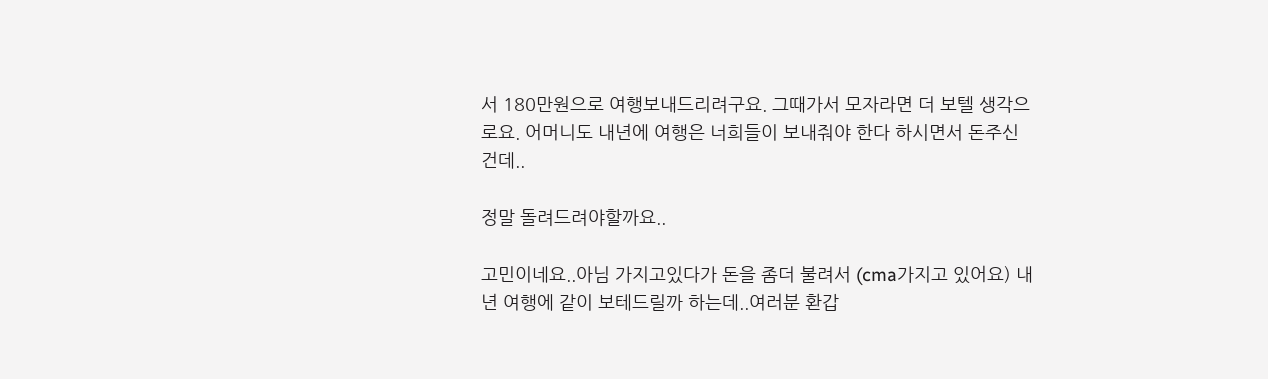서 180만원으로 여행보내드리려구요. 그때가서 모자라면 더 보텔 생각으로요. 어머니도 내년에 여행은 너희들이 보내줘야 한다 하시면서 돈주신건데..

정말 돌려드려야할까요..

고민이네요..아님 가지고있다가 돈을 좀더 불려서 (cma가지고 있어요) 내년 여행에 같이 보테드릴까 하는데..여러분 환갑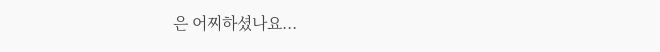은 어찌하셨나요...